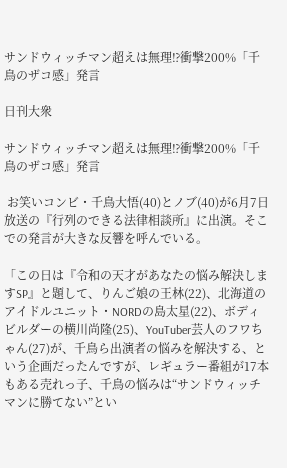サンドウィッチマン超えは無理⁉衝撃200%「千鳥のザコ感」発言

日刊大衆

サンドウィッチマン超えは無理⁉衝撃200%「千鳥のザコ感」発言

 お笑いコンビ・千鳥大悟(40)とノブ(40)が6月7日放送の『行列のできる法律相談所』に出演。そこでの発言が大きな反響を呼んでいる。

「この日は『令和の天才があなたの悩み解決しますSP』と題して、りんご娘の王林(22)、北海道のアイドルユニット・NORDの島太星(22)、ボディビルダーの横川尚隆(25)、YouTuber芸人のフワちゃん(27)が、千鳥ら出演者の悩みを解決する、という企画だったんですが、レギュラー番組が17本もある売れっ子、千鳥の悩みは“サンドウィッチマンに勝てない”とい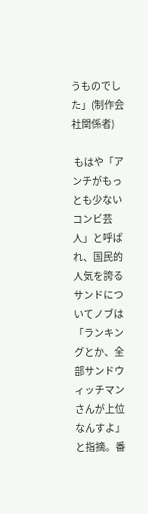うものでした」(制作会社関係者)

 もはや「アンチがもっとも少ないコンビ芸人」と呼ばれ、国民的人気を誇るサンドについてノブは「ランキングとか、全部サンドウィッチマンさんが上位なんすよ」と指摘。番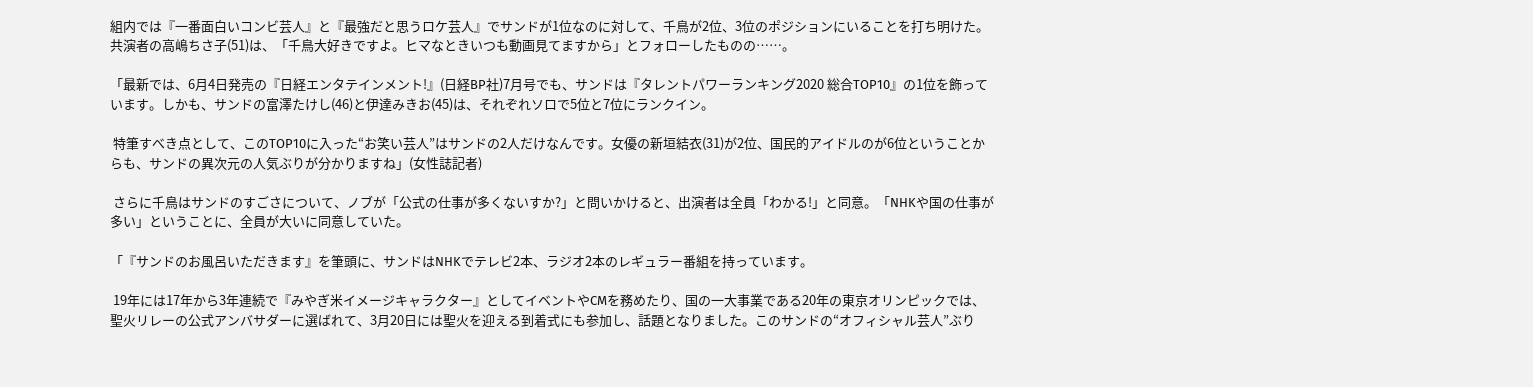組内では『一番面白いコンビ芸人』と『最強だと思うロケ芸人』でサンドが1位なのに対して、千鳥が2位、3位のポジションにいることを打ち明けた。共演者の高嶋ちさ子(51)は、「千鳥大好きですよ。ヒマなときいつも動画見てますから」とフォローしたものの……。

「最新では、6月4日発売の『日経エンタテインメント!』(日経BP社)7月号でも、サンドは『タレントパワーランキング2020 総合TOP10』の1位を飾っています。しかも、サンドの富澤たけし(46)と伊達みきお(45)は、それぞれソロで5位と7位にランクイン。

 特筆すべき点として、このTOP10に入った“お笑い芸人”はサンドの2人だけなんです。女優の新垣結衣(31)が2位、国民的アイドルのが6位ということからも、サンドの異次元の人気ぶりが分かりますね」(女性誌記者)

 さらに千鳥はサンドのすごさについて、ノブが「公式の仕事が多くないすか?」と問いかけると、出演者は全員「わかる!」と同意。「NHKや国の仕事が多い」ということに、全員が大いに同意していた。

「『サンドのお風呂いただきます』を筆頭に、サンドはNHKでテレビ2本、ラジオ2本のレギュラー番組を持っています。

 19年には17年から3年連続で『みやぎ米イメージキャラクター』としてイベントやCMを務めたり、国の一大事業である20年の東京オリンピックでは、聖火リレーの公式アンバサダーに選ばれて、3月20日には聖火を迎える到着式にも参加し、話題となりました。このサンドの“オフィシャル芸人”ぶり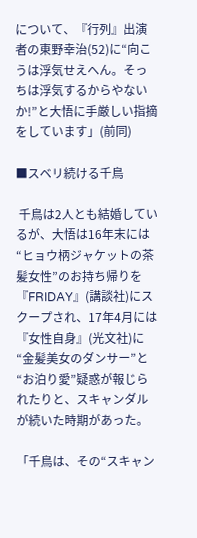について、『行列』出演者の東野幸治(52)に“向こうは浮気せえへん。そっちは浮気するからやないか!”と大悟に手厳しい指摘をしています」(前同)

■スベリ続ける千鳥

 千鳥は2人とも結婚しているが、大悟は16年末には“ヒョウ柄ジャケットの茶髪女性”のお持ち帰りを『FRIDAY』(講談社)にスクープされ、17年4月には『女性自身』(光文社)に“金髪美女のダンサー”と“お泊り愛”疑惑が報じられたりと、スキャンダルが続いた時期があった。

「千鳥は、その“スキャン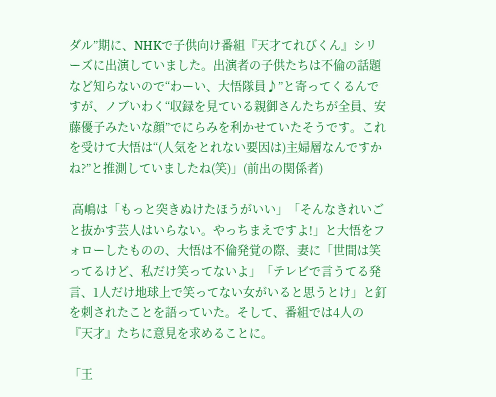ダル”期に、NHKで子供向け番組『天才てれびくん』シリーズに出演していました。出演者の子供たちは不倫の話題など知らないので“わーい、大悟隊員♪”と寄ってくるんですが、ノブいわく“収録を見ている親御さんたちが全員、安藤優子みたいな顔”でにらみを利かせていたそうです。これを受けて大悟は“(人気をとれない要因は)主婦層なんですかね?”と推測していましたね(笑)」(前出の関係者)

 高嶋は「もっと突きぬけたほうがいい」「そんなきれいごと抜かす芸人はいらない。やっちまえですよ!」と大悟をフォローしたものの、大悟は不倫発覚の際、妻に「世間は笑ってるけど、私だけ笑ってないよ」「テレビで言うてる発言、1人だけ地球上で笑ってない女がいると思うとけ」と釘を刺されたことを語っていた。そして、番組では4人の『天才』たちに意見を求めることに。

「王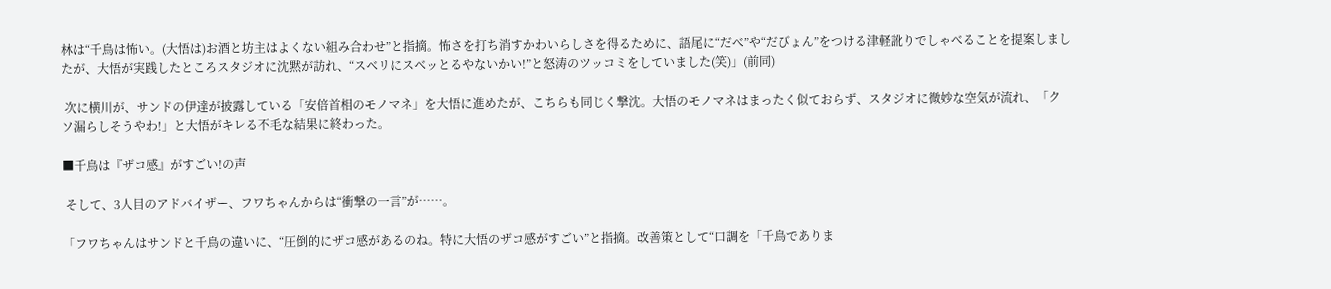林は“千鳥は怖い。(大悟は)お酒と坊主はよくない組み合わせ”と指摘。怖さを打ち消すかわいらしさを得るために、語尾に“だべ”や“だびょん”をつける津軽訛りでしゃべることを提案しましたが、大悟が実践したところスタジオに沈黙が訪れ、“スベリにスベッとるやないかい!”と怒涛のツッコミをしていました(笑)」(前同)

 次に横川が、サンドの伊達が披露している「安倍首相のモノマネ」を大悟に進めたが、こちらも同じく撃沈。大悟のモノマネはまったく似ておらず、スタジオに微妙な空気が流れ、「クソ漏らしそうやわ!」と大悟がキレる不毛な結果に終わった。

■千鳥は『ザコ感』がすごい!の声

 そして、3人目のアドバイザー、フワちゃんからは“衝撃の一言”が……。

「フワちゃんはサンドと千鳥の違いに、“圧倒的にザコ感があるのね。特に大悟のザコ感がすごい”と指摘。改善策として“口調を「千鳥でありま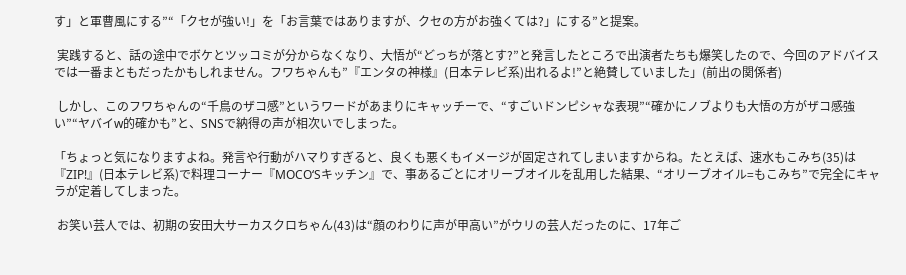す」と軍曹風にする”“「クセが強い!」を「お言葉ではありますが、クセの方がお強くては?」にする”と提案。

 実践すると、話の途中でボケとツッコミが分からなくなり、大悟が“どっちが落とす?”と発言したところで出演者たちも爆笑したので、今回のアドバイスでは一番まともだったかもしれません。フワちゃんも”『エンタの神様』(日本テレビ系)出れるよ!”と絶賛していました」(前出の関係者)

 しかし、このフワちゃんの“千鳥のザコ感”というワードがあまりにキャッチーで、“すごいドンピシャな表現”“確かにノブよりも大悟の方がザコ感強い”“ヤバイw的確かも”と、SNSで納得の声が相次いでしまった。

「ちょっと気になりますよね。発言や行動がハマりすぎると、良くも悪くもイメージが固定されてしまいますからね。たとえば、速水もこみち(35)は『ZIP!』(日本テレビ系)で料理コーナー『MOCO‘Sキッチン』で、事あるごとにオリーブオイルを乱用した結果、“オリーブオイル=もこみち”で完全にキャラが定着してしまった。

 お笑い芸人では、初期の安田大サーカスクロちゃん(43)は“顔のわりに声が甲高い”がウリの芸人だったのに、17年ご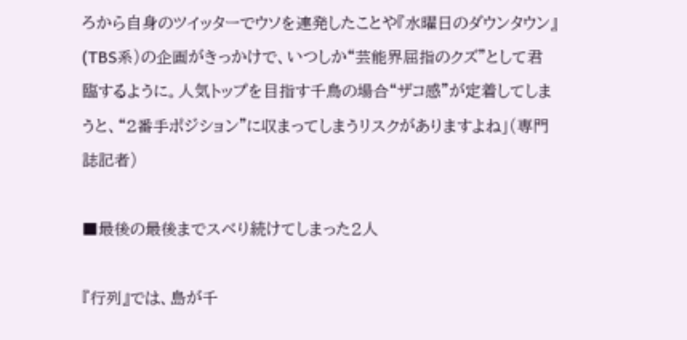ろから自身のツイッターでウソを連発したことや『水曜日のダウンタウン』(TBS系)の企画がきっかけで、いつしか“芸能界屈指のクズ”として君臨するように。人気トップを目指す千鳥の場合“ザコ感”が定着してしまうと、“2番手ポジション”に収まってしまうリスクがありますよね」(専門誌記者)

■最後の最後までスベり続けてしまった2人

『行列』では、島が千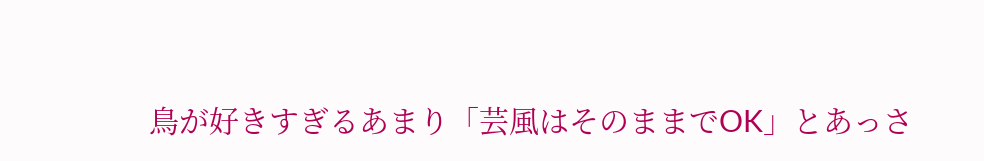鳥が好きすぎるあまり「芸風はそのままでOK」とあっさ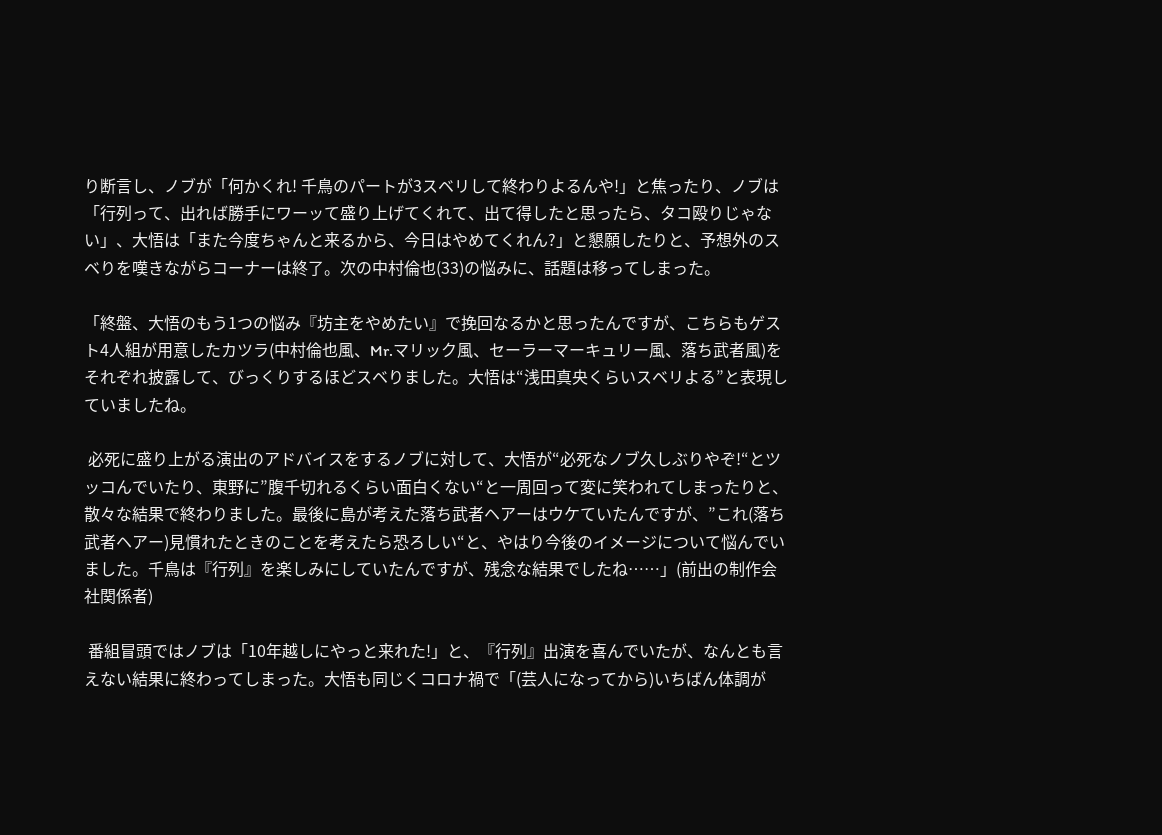り断言し、ノブが「何かくれ! 千鳥のパートが3スベリして終わりよるんや!」と焦ったり、ノブは「行列って、出れば勝手にワーッて盛り上げてくれて、出て得したと思ったら、タコ殴りじゃない」、大悟は「また今度ちゃんと来るから、今日はやめてくれん?」と懇願したりと、予想外のスベりを嘆きながらコーナーは終了。次の中村倫也(33)の悩みに、話題は移ってしまった。

「終盤、大悟のもう1つの悩み『坊主をやめたい』で挽回なるかと思ったんですが、こちらもゲスト4人組が用意したカツラ(中村倫也風、Mr.マリック風、セーラーマーキュリー風、落ち武者風)をそれぞれ披露して、びっくりするほどスベりました。大悟は“浅田真央くらいスベリよる”と表現していましたね。

 必死に盛り上がる演出のアドバイスをするノブに対して、大悟が“必死なノブ久しぶりやぞ!“とツッコんでいたり、東野に”腹千切れるくらい面白くない“と一周回って変に笑われてしまったりと、散々な結果で終わりました。最後に島が考えた落ち武者ヘアーはウケていたんですが、”これ(落ち武者ヘアー)見慣れたときのことを考えたら恐ろしい“と、やはり今後のイメージについて悩んでいました。千鳥は『行列』を楽しみにしていたんですが、残念な結果でしたね……」(前出の制作会社関係者)

 番組冒頭ではノブは「10年越しにやっと来れた!」と、『行列』出演を喜んでいたが、なんとも言えない結果に終わってしまった。大悟も同じくコロナ禍で「(芸人になってから)いちばん体調が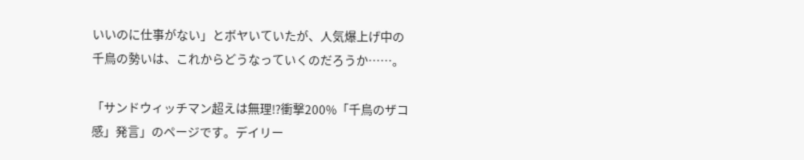いいのに仕事がない」とボヤいていたが、人気爆上げ中の千鳥の勢いは、これからどうなっていくのだろうか……。

「サンドウィッチマン超えは無理⁉衝撃200%「千鳥のザコ感」発言」のページです。デイリー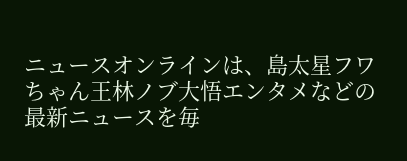ニュースオンラインは、島太星フワちゃん王林ノブ大悟エンタメなどの最新ニュースを毎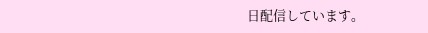日配信しています。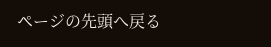ページの先頭へ戻る